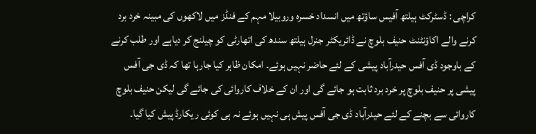کراچی : ڈسٹرکٹ ہیلتھ آفیس ساؤتھ میں انسداد خسرہ وروبیلا مہم کے فنڈز میں لاکھوں کی مبینہ خرد برد کرنے والے اکاؤنٹنٹ حنیف بلوچ نے ڈائریکٹر جنرل ہیلتھ سندھ کی اتھارٹی کو چیلنج کر دیاہے اور طلب کرنے کے باوجود ڈی آفس حیدرآباد پیشی کے لئے حاضر نہیں ہوئے۔ امکان ظاہر کیا جارہا تھا کہ ڈی جی آفس پیشی پر حنیف بلوچ پر خرد برد ثابت ہو جائے گی اور ان کے خلاف کاروائی کی جائے گی لیکن حنیف بلوچ کاروائی سے بچنے کے لئے حیدرآباد ڈی جی آفس پیش ہی نہیں ہوئے نہ ہی کوئی ریکارڈ پیش کیا گیا۔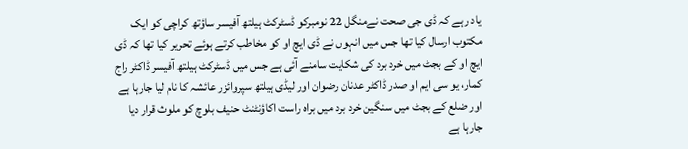یاد رہے کہ ڈی جی صحت نےمنگل 22 نومبرکو ڈسٹرکٹ ہیلتھ آفیسر ساؤتھ کراچی کو ایک مکتوب ارسال کیا تھا جس میں انہوں نے ڈی ایچ او کو مخاطب کرتے ہوئے تحریر کیا تھا کہ ڈی ایچ او کے بجٹ میں خرد برد کی شکایت سامنے آئی ہے جس میں ڈسٹرکٹ ہیلتھ آفیسر ڈاکٹر راج کمار، یو سی ایم او صدر ڈاکٹر عدنان رضوان اور لیڈی ہیلتھ سپروائزر عائشہ کا نام لیا جارہا ہے اور ضلع کے بجٹ میں سنگین خرد برد میں براہ راست اکاؤنٹنٹ حنیف بلوچ کو ملوث قرار دیا جارہا ہے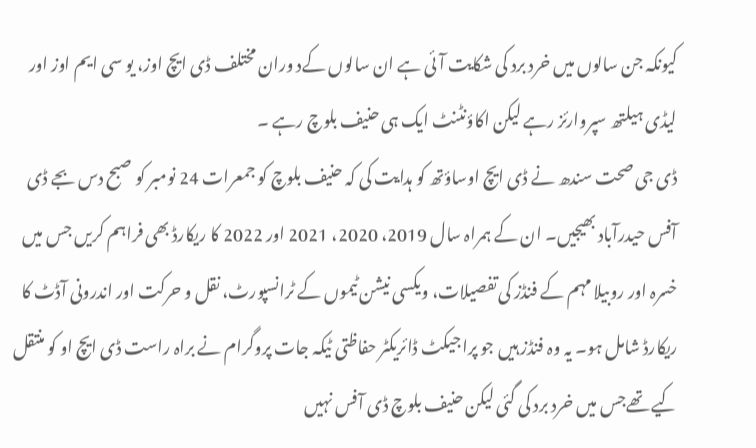کیونکہ جن سالوں میں خرد برد کی شکایت آئی ہے ان سالوں کےد وران مختلف ڈی ایچ اوز، یو سی ایم اوز اور لیڈی ہیلتھ سپروارئز رہے لیکن اکاؤنٹنٹ ایک ہی حنیف بلوچ رہے ۔
ڈی جی صحت سندھ نے ڈی ایچ اوساؤتھ کو ہدایت کی کہ حنیف بلوچ کو جمعرات 24 نومبر کو صبح دس بجے ڈی آفس حیدرآباد بھیجیں۔ ان کے ہمراہ سال 2019، 2020، 2021 اور 2022 کا ریکارڈ بھی فراہم کریں جس میں خسرہ اور روبیلا مہم کے فنڈز کی تفصیلات، ویکسی نیشن ٹیموں کے ٹرانسپورٹ، نقل و حرکت اور اندرونی آڈٹ کا ریکارڈ شامل ہو۔ یہ وہ فنڈز ہیں جو پراجیکٹ ڈائریکٹر حفاظتی ٹیکہ جات پروگرام نے براہ راست ڈی ایچ او کو منتقل کیے تھےجس میں خرد برد کی گئی لیکن حنیف بلوچ ڈی آفس نہیں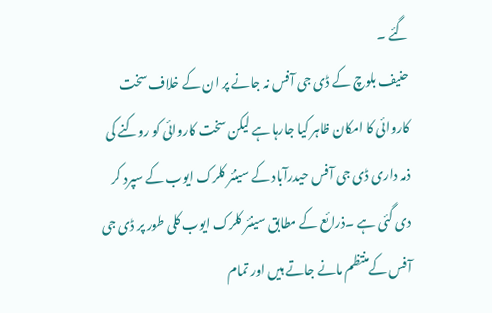گئے ۔
حنیف بلوچ کے ڈی جی آفس نہ جانے پر ان کے خلاف سخت کاروائی کا امکان ظاہر کیا جارہا ہے لیکن سخت کاروائی کو روکنے کی ذمہ داری ڈی جی آفس حیدرآباد کے سینئر کلرک ایوب کے سپرد کر دی گئی ہے ۔ذرائع کے مطابق سینئر کلرک ایوب کلی طور پر ڈی جی آفس کےمنتظم مانے جاتے ہیں اور تمام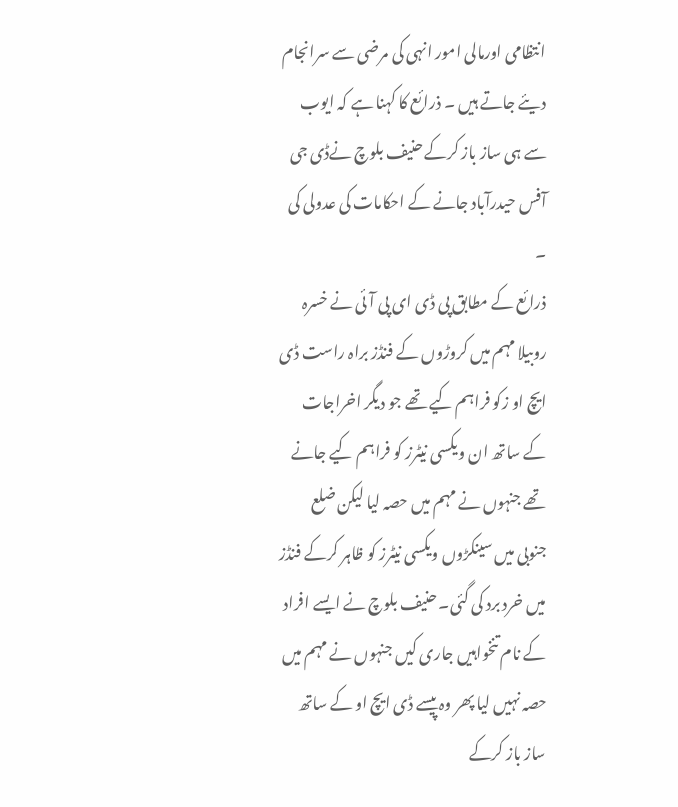انتظامی اورمالی امور انہی کی مرضی سے سرانجام دیئے جاتے ہیں ۔ ذرائع کا کہنا ہے کہ ایوب سے ہی ساز باز کرکے حنیف بلوچ نےڈی جی آفس حیدرآباد جانے کے احکامات کی عدولی کی ۔
ذرائع کے مطابق پی ڈی ای پی آئی نے خسرہ روبیلا مہم میں کروڑوں کے فنڈز براہ راست ڈی ایچ او زکو فراہم کیے تھے جو دیگر اخراجات کے ساتھ ان ویکسی نیٹرز کو فراہم کیے جانے تھے جنہوں نے مہم میں حصہ لیا لیکن ضلع جنوبی میں سینکڑوں ویکسی نیٹرز کو ظاہر کرکے فنڈز میں خرد برد کی گئی۔ حنیف بلوچ نے ایسے افراد کے نام تنخواہیں جاری کیں جنہوں نے مہم میں حصہ نہیں لیا پھر وہ پیسے ڈی ایچ او کے ساتھ ساز باز کرکے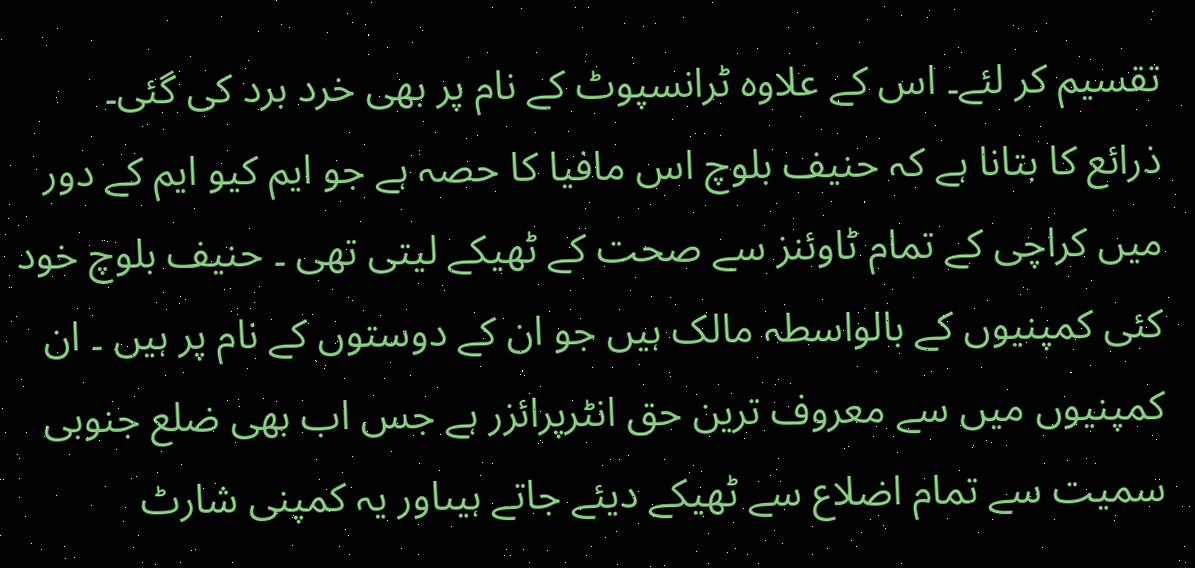تقسیم کر لئے۔ اس کے علاوہ ٹرانسپوٹ کے نام پر بھی خرد برد کی گئی۔
ذرائع کا بتانا ہے کہ حنیف بلوچ اس مافیا کا حصہ ہے جو ایم کیو ایم کے دور میں کراچی کے تمام ٹاوئنز سے صحت کے ٹھیکے لیتی تھی ۔ حنیف بلوچ خود کئی کمپنیوں کے بالواسطہ مالک ہیں جو ان کے دوستوں کے نام پر ہیں ۔ ان کمپنیوں میں سے معروف ترین حق انٹرپرائزر ہے جس اب بھی ضلع جنوبی سمیت سے تمام اضلاع سے ٹھیکے دیئے جاتے ہیںاور یہ کمپنی شارٹ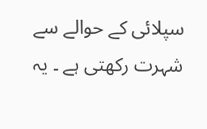سپلائی کے حوالے سے شہرت رکھتی ہے ۔ یہ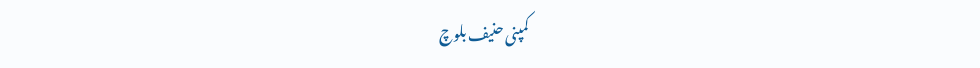کمپنی حنیف بلوچ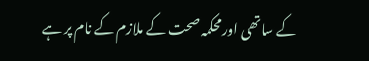کے ساتھی اورمحکمہ صحت کے ملازم کے نام پر ہے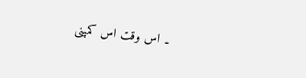۔ اس وقت اس کمپنی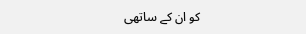کو ان کے ساتھی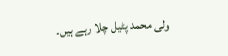ولی محمد پٹیل چلا رہے ہیں۔